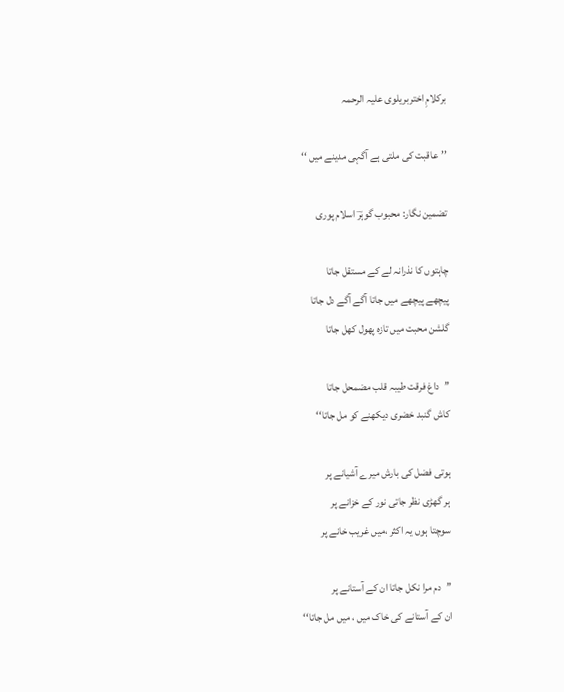برکلامِ اختربریلوی علیہ الرحمہ

’’عاقبت کی ملتی ہے آگہی مدینے میں ‘‘

تضمین نگار: محبوب گوہرؔ اسلام پوری

چاہتوں کا نذرانہ لے کے مستقل جاتا
پیچھے پیچھے میں جاتا آگے آگے دل جاتا
گلشن محبت میں تازہ پھول کھل جاتا

’’داغ فرقت طیبہ قلب مضمحل جاتا
کاش گنبد خضری دیکھنے کو مل جاتا‘‘

ہوتی فضل کی بارش میرے آشیانے پر
ہر گھڑی نظر جاتی نور کے خزانے پر
سوچتا ہوں یہ اکثر ،میں غریب خانے پر

’’دم مرا نکل جاتا ان کے آستانے پر
ان کے آستانے کی خاک میں ، میں مل جاتا‘‘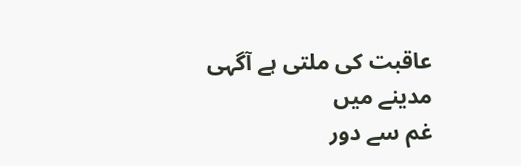عاقبت کی ملتی ہے آگہی مدینے میں
غم سے دور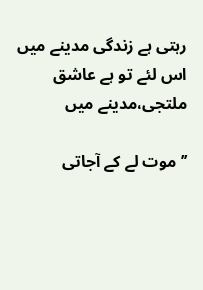رہتی ہے زندگی مدینے میں
اس لئے تو ہے عاشق ملتجی،مدینے میں

’’موت لے کے آجاتی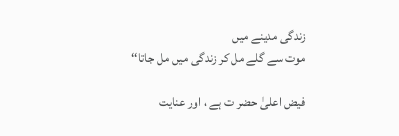زندگی مدینے میں
موت سے گلے مل کر زندگی میں مل جاتا‘‘

فیض اعلیٰ حضر ت ہے ، اور عنایت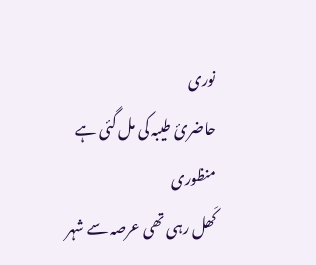نوری
حاضریٔ طیبہ کی مل گئی ہے منظوری
کَھل رہی تھی عرصہ سے شہر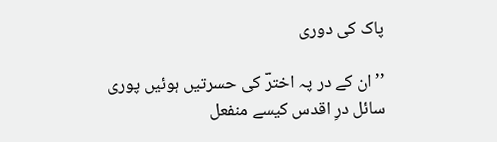پاک کی دوری

’’ان کے در پہ اخترؔ کی حسرتیں ہوئیں پوری
سائل درِ اقدس کیسے منفعل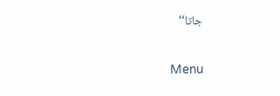جاتا‘‘

Menu